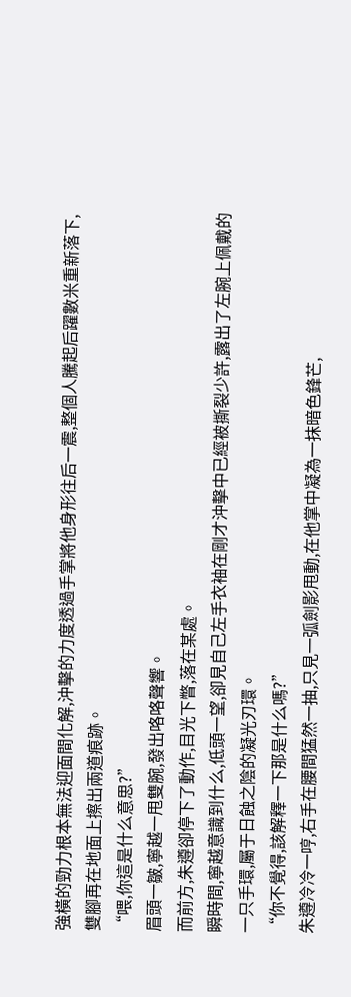強橫的勁力根本無法迎面間化解,沖擊的力度透過手掌將他身形往后一震,整個人騰起后躍數米重新落下,雙腳再在地面上擦出兩道痕跡。
“喂,你這是什么意思?”
眉頭一皺,寧越一甩雙腕,發出咯咯聲響。
而前方,朱遵卻停下了動作,目光下瞥,落在某處。
瞬時間,寧越意識到什么,低頭一望,卻見自己左手衣袖在剛才沖擊中已經被撕裂少許,露出了左腕上佩戴的一只手環,屬于日蝕之陰的凝光刃環。
“你不覺得,該解釋一下那是什么嗎?”
朱遵冷冷一哼,右手在腰間猛然一抽,只見一弧劍影甩動,在他掌中凝為一抹暗色鋒芒,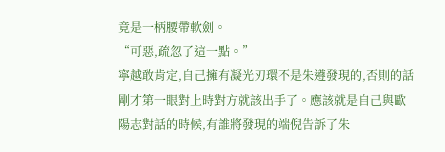竟是一柄腰帶軟劍。
“可惡,疏忽了這一點。”
寧越敢肯定,自己擁有凝光刃環不是朱遵發現的,否則的話剛才第一眼對上時對方就該出手了。應該就是自己與歐陽志對話的時候,有誰將發現的端倪告訴了朱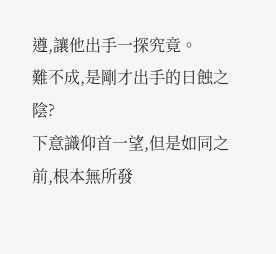遵,讓他出手一探究竟。
難不成,是剛才出手的日蝕之陰?
下意識仰首一望,但是如同之前,根本無所發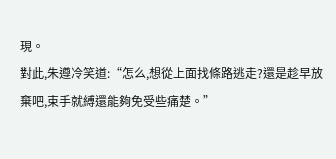現。
對此,朱遵冷笑道:“怎么,想從上面找條路逃走?還是趁早放棄吧,束手就縛還能夠免受些痛楚。”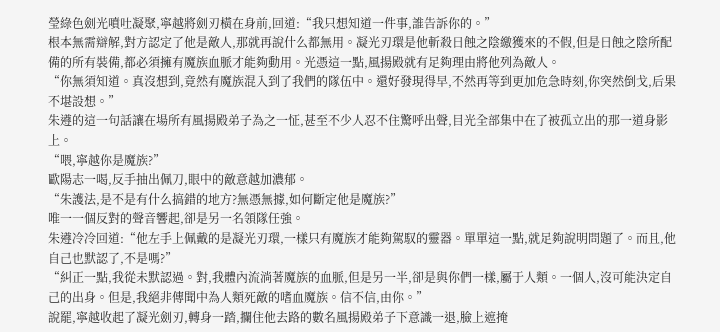瑩綠色劍光噴吐凝聚,寧越將劍刃橫在身前,回道:“我只想知道一件事,誰告訴你的。”
根本無需辯解,對方認定了他是敵人,那就再說什么都無用。凝光刃環是他斬殺日蝕之陰繳獲來的不假,但是日蝕之陰所配備的所有裝備,都必須擁有魔族血脈才能夠動用。光憑這一點,風揚殿就有足夠理由將他列為敵人。
“你無須知道。真沒想到,竟然有魔族混入到了我們的隊伍中。還好發現得早,不然再等到更加危急時刻,你突然倒戈,后果不堪設想。”
朱遵的這一句話讓在場所有風揚殿弟子為之一怔,甚至不少人忍不住驚呼出聲,目光全部集中在了被孤立出的那一道身影上。
“喂,寧越你是魔族?”
歐陽志一喝,反手抽出佩刀,眼中的敵意越加濃郁。
“朱護法,是不是有什么搞錯的地方?無憑無據,如何斷定他是魔族?”
唯一一個反對的聲音響起,卻是另一名領隊任強。
朱遵冷冷回道:“他左手上佩戴的是凝光刃環,一樣只有魔族才能夠駕馭的靈器。單單這一點,就足夠說明問題了。而且,他自己也默認了,不是嗎?”
“糾正一點,我從未默認過。對,我體內流淌著魔族的血脈,但是另一半,卻是與你們一樣,屬于人類。一個人,沒可能決定自己的出身。但是,我絕非傳聞中為人類死敵的嗜血魔族。信不信,由你。”
說罷,寧越收起了凝光劍刃,轉身一踏,攔住他去路的數名風揚殿弟子下意識一退,臉上遮掩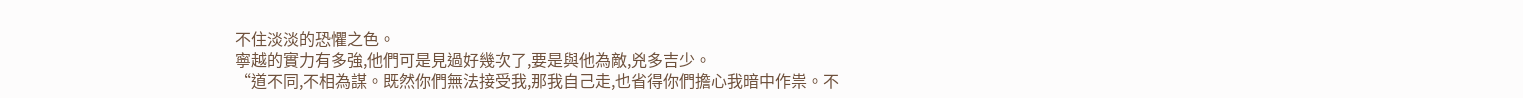不住淡淡的恐懼之色。
寧越的實力有多強,他們可是見過好幾次了,要是與他為敵,兇多吉少。
“道不同,不相為謀。既然你們無法接受我,那我自己走,也省得你們擔心我暗中作祟。不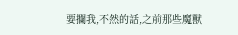要攔我,不然的話,之前那些魔獸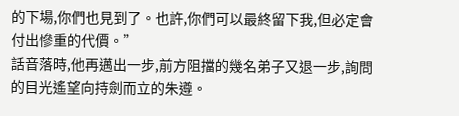的下場,你們也見到了。也許,你們可以最終留下我,但必定會付出慘重的代價。”
話音落時,他再邁出一步,前方阻擋的幾名弟子又退一步,詢問的目光遙望向持劍而立的朱遵。